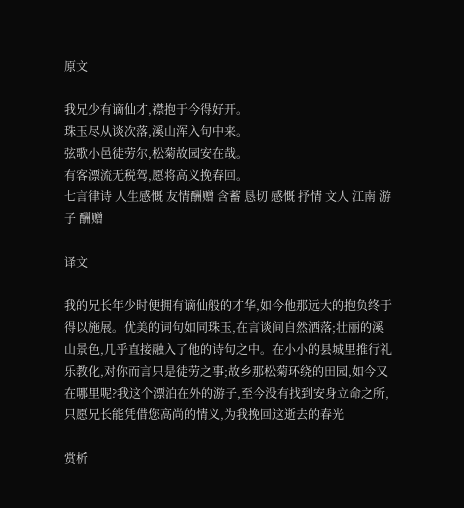原文

我兄少有谪仙才,襟抱于今得好开。
珠玉尽从谈次落,溪山浑入句中来。
弦歌小邑徒劳尔,松菊故园安在哉。
有客漂流无税驾,愿将高义挽春回。
七言律诗 人生感慨 友情酬赠 含蓄 恳切 感慨 抒情 文人 江南 游子 酬赠

译文

我的兄长年少时便拥有谪仙般的才华,如今他那远大的抱负终于得以施展。优美的词句如同珠玉,在言谈间自然洒落;壮丽的溪山景色,几乎直接融入了他的诗句之中。在小小的县城里推行礼乐教化,对你而言只是徒劳之事;故乡那松菊环绕的田园,如今又在哪里呢?我这个漂泊在外的游子,至今没有找到安身立命之所,只愿兄长能凭借您高尚的情义,为我挽回这逝去的春光

赏析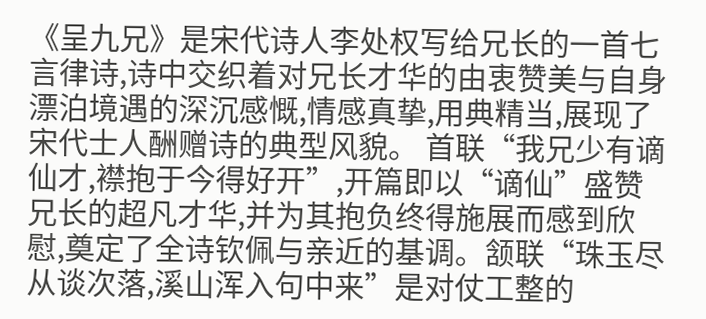《呈九兄》是宋代诗人李处权写给兄长的一首七言律诗,诗中交织着对兄长才华的由衷赞美与自身漂泊境遇的深沉感慨,情感真挚,用典精当,展现了宋代士人酬赠诗的典型风貌。 首联“我兄少有谪仙才,襟抱于今得好开”,开篇即以“谪仙”盛赞兄长的超凡才华,并为其抱负终得施展而感到欣慰,奠定了全诗钦佩与亲近的基调。颔联“珠玉尽从谈次落,溪山浑入句中来”是对仗工整的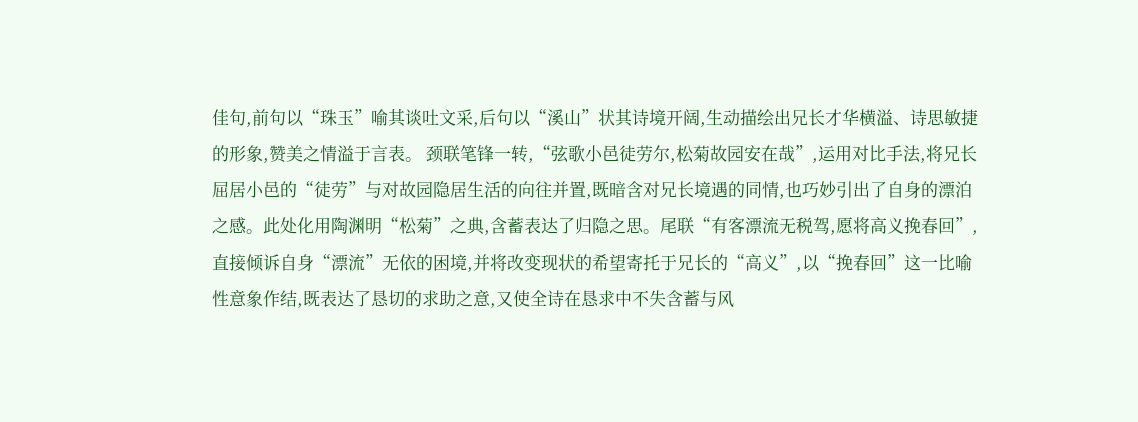佳句,前句以“珠玉”喻其谈吐文采,后句以“溪山”状其诗境开阔,生动描绘出兄长才华横溢、诗思敏捷的形象,赞美之情溢于言表。 颈联笔锋一转,“弦歌小邑徒劳尔,松菊故园安在哉”,运用对比手法,将兄长屈居小邑的“徒劳”与对故园隐居生活的向往并置,既暗含对兄长境遇的同情,也巧妙引出了自身的漂泊之感。此处化用陶渊明“松菊”之典,含蓄表达了归隐之思。尾联“有客漂流无税驾,愿将高义挽春回”,直接倾诉自身“漂流”无依的困境,并将改变现状的希望寄托于兄长的“高义”,以“挽春回”这一比喻性意象作结,既表达了恳切的求助之意,又使全诗在恳求中不失含蓄与风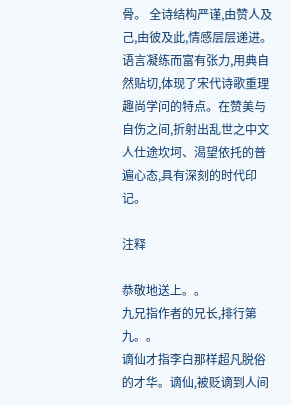骨。 全诗结构严谨,由赞人及己,由彼及此,情感层层递进。语言凝练而富有张力,用典自然贴切,体现了宋代诗歌重理趣尚学问的特点。在赞美与自伤之间,折射出乱世之中文人仕途坎坷、渴望依托的普遍心态,具有深刻的时代印记。

注释

恭敬地送上。。
九兄指作者的兄长,排行第九。。
谪仙才指李白那样超凡脱俗的才华。谪仙,被贬谪到人间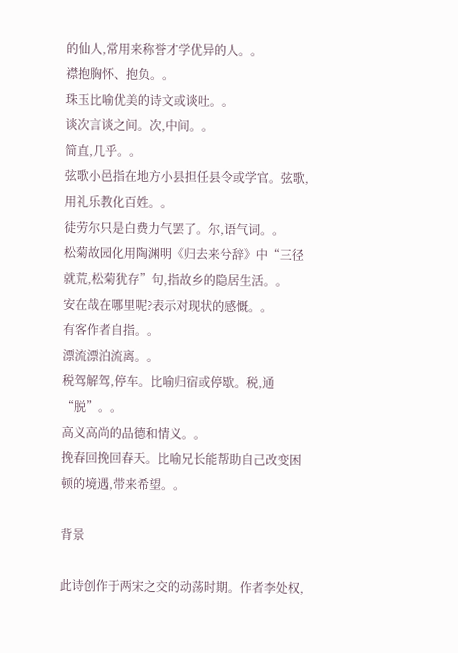的仙人,常用来称誉才学优异的人。。
襟抱胸怀、抱负。。
珠玉比喻优美的诗文或谈吐。。
谈次言谈之间。次,中间。。
简直,几乎。。
弦歌小邑指在地方小县担任县令或学官。弦歌,用礼乐教化百姓。。
徒劳尔只是白费力气罢了。尔,语气词。。
松菊故园化用陶渊明《归去来兮辞》中“三径就荒,松菊犹存”句,指故乡的隐居生活。。
安在哉在哪里呢?表示对现状的感慨。。
有客作者自指。。
漂流漂泊流离。。
税驾解驾,停车。比喻归宿或停歇。税,通“脱”。。
高义高尚的品德和情义。。
挽春回挽回春天。比喻兄长能帮助自己改变困顿的境遇,带来希望。。

背景

此诗创作于两宋之交的动荡时期。作者李处权,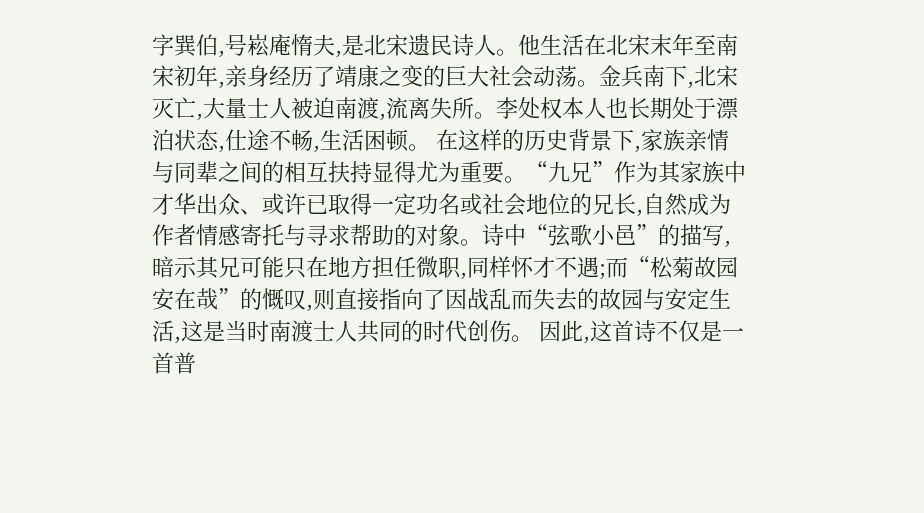字巽伯,号崧庵惰夫,是北宋遗民诗人。他生活在北宋末年至南宋初年,亲身经历了靖康之变的巨大社会动荡。金兵南下,北宋灭亡,大量士人被迫南渡,流离失所。李处权本人也长期处于漂泊状态,仕途不畅,生活困顿。 在这样的历史背景下,家族亲情与同辈之间的相互扶持显得尤为重要。“九兄”作为其家族中才华出众、或许已取得一定功名或社会地位的兄长,自然成为作者情感寄托与寻求帮助的对象。诗中“弦歌小邑”的描写,暗示其兄可能只在地方担任微职,同样怀才不遇;而“松菊故园安在哉”的慨叹,则直接指向了因战乱而失去的故园与安定生活,这是当时南渡士人共同的时代创伤。 因此,这首诗不仅是一首普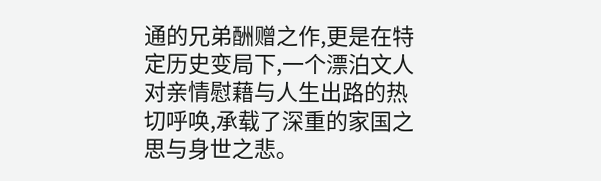通的兄弟酬赠之作,更是在特定历史变局下,一个漂泊文人对亲情慰藉与人生出路的热切呼唤,承载了深重的家国之思与身世之悲。